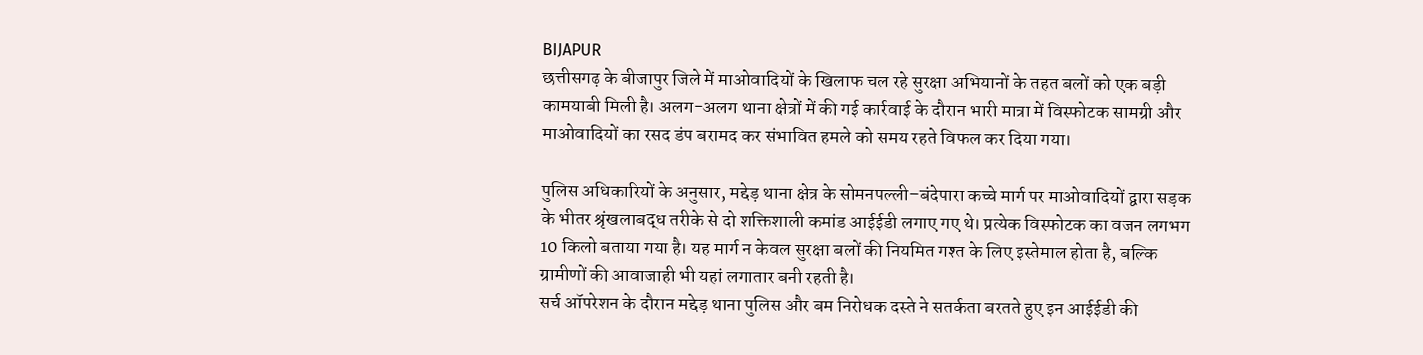BIJAPUR
छत्तीसगढ़ के बीजापुर जिले में माओवादियों के खिलाफ चल रहे सुरक्षा अभियानों के तहत बलों को एक बड़ी कामयाबी मिली है। अलग-अलग थाना क्षेत्रों में की गई कार्रवाई के दौरान भारी मात्रा में विस्फोटक सामग्री और माओवादियों का रसद डंप बरामद कर संभावित हमले को समय रहते विफल कर दिया गया।

पुलिस अधिकारियों के अनुसार, मद्देड़ थाना क्षेत्र के सोमनपल्ली–बंदेपारा कच्चे मार्ग पर माओवादियों द्वारा सड़क के भीतर श्रृंखलाबद्ध तरीके से दो शक्तिशाली कमांड आईईडी लगाए गए थे। प्रत्येक विस्फोटक का वजन लगभग 10 किलो बताया गया है। यह मार्ग न केवल सुरक्षा बलों की नियमित गश्त के लिए इस्तेमाल होता है, बल्कि ग्रामीणों की आवाजाही भी यहां लगातार बनी रहती है।
सर्च ऑपरेशन के दौरान मद्देड़ थाना पुलिस और बम निरोधक दस्ते ने सतर्कता बरतते हुए इन आईईडी की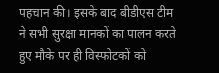पहचान की। इसके बाद बीडीएस टीम ने सभी सुरक्षा मानकों का पालन करते हुए मौके पर ही विस्फोटकों को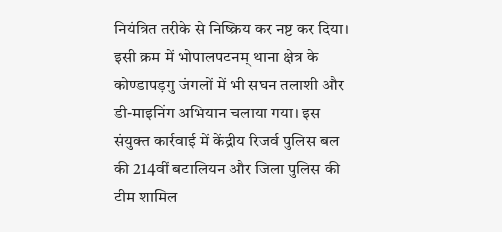नियंत्रित तरीके से निष्क्रिय कर नष्ट कर दिया।
इसी क्रम में भोपालपटनम् थाना क्षेत्र के कोण्डापड़गु जंगलों में भी सघन तलाशी और डी-माइनिंग अभियान चलाया गया। इस संयुक्त कार्रवाई में केंद्रीय रिजर्व पुलिस बल की 214वीं बटालियन और जिला पुलिस की टीम शामिल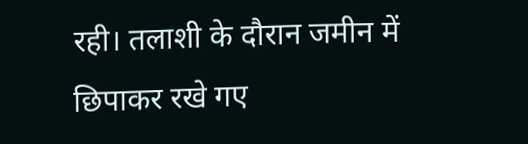रही। तलाशी के दौरान जमीन में छिपाकर रखे गए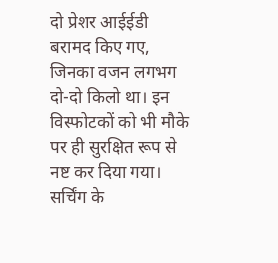दो प्रेशर आईईडी बरामद किए गए, जिनका वजन लगभग दो-दो किलो था। इन विस्फोटकों को भी मौके पर ही सुरक्षित रूप से नष्ट कर दिया गया।
सर्चिंग के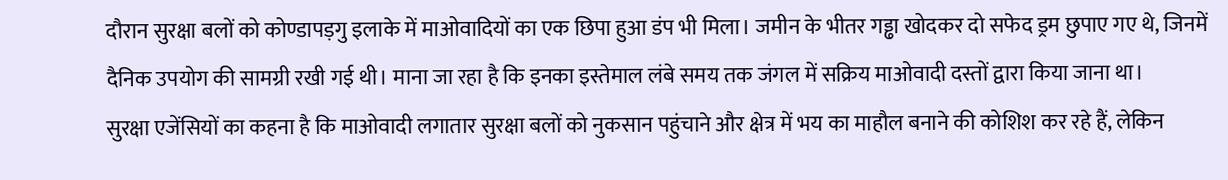दौरान सुरक्षा बलों को कोण्डापड़गु इलाके में माओवादियों का एक छिपा हुआ डंप भी मिला। जमीन के भीतर गड्ढा खोदकर दो सफेद ड्रम छुपाए गए थे, जिनमें दैनिक उपयोग की सामग्री रखी गई थी। माना जा रहा है कि इनका इस्तेमाल लंबे समय तक जंगल में सक्रिय माओवादी दस्तों द्वारा किया जाना था।
सुरक्षा एजेंसियों का कहना है कि माओवादी लगातार सुरक्षा बलों को नुकसान पहुंचाने और क्षेत्र में भय का माहौल बनाने की कोशिश कर रहे हैं, लेकिन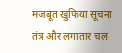मजबूत खुफिया सूचना तंत्र और लगातार चल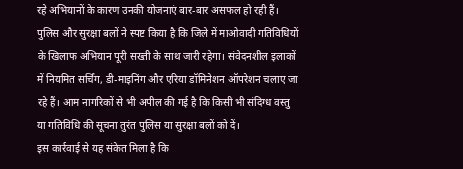रहे अभियानों के कारण उनकी योजनाएं बार-बार असफल हो रही हैं।
पुलिस और सुरक्षा बलों ने स्पष्ट किया है कि जिले में माओवादी गतिविधियों के खिलाफ अभियान पूरी सख्ती के साथ जारी रहेगा। संवेदनशील इलाकों में नियमित सर्चिंग, डी-माइनिंग और एरिया डॉमिनेशन ऑपरेशन चलाए जा रहे हैं। आम नागरिकों से भी अपील की गई है कि किसी भी संदिग्ध वस्तु या गतिविधि की सूचना तुरंत पुलिस या सुरक्षा बलों को दें।
इस कार्रवाई से यह संकेत मिला है कि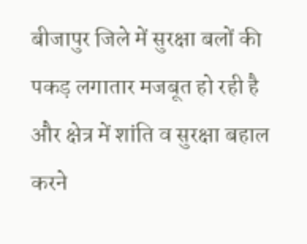बीजापुर जिले में सुरक्षा बलों की पकड़ लगातार मजबूत हो रही है और क्षेत्र में शांति व सुरक्षा बहाल करने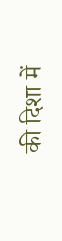की दिशा में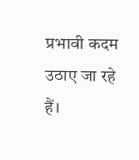प्रभावी कदम उठाए जा रहे हैं।